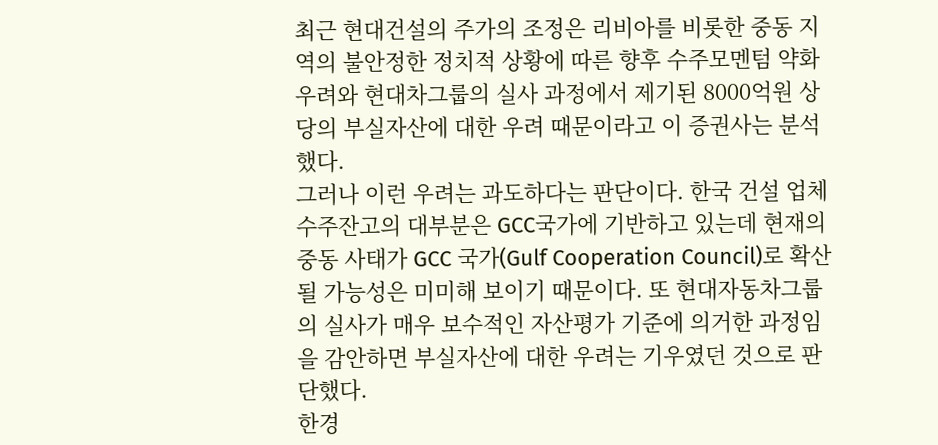최근 현대건설의 주가의 조정은 리비아를 비롯한 중동 지역의 불안정한 정치적 상황에 따른 향후 수주모멘텀 약화 우려와 현대차그룹의 실사 과정에서 제기된 8000억원 상당의 부실자산에 대한 우려 때문이라고 이 증권사는 분석했다.
그러나 이런 우려는 과도하다는 판단이다. 한국 건설 업체 수주잔고의 대부분은 GCC국가에 기반하고 있는데 현재의 중동 사태가 GCC 국가(Gulf Cooperation Council)로 확산될 가능성은 미미해 보이기 때문이다. 또 현대자동차그룹의 실사가 매우 보수적인 자산평가 기준에 의거한 과정임을 감안하면 부실자산에 대한 우려는 기우였던 것으로 판단했다.
한경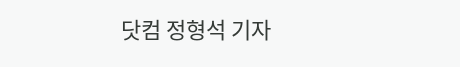닷컴 정형석 기자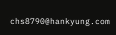chs8790@hankyung.com